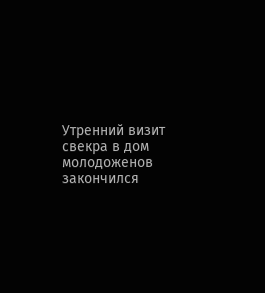Утренний визит свекра в дом молодоженов закончился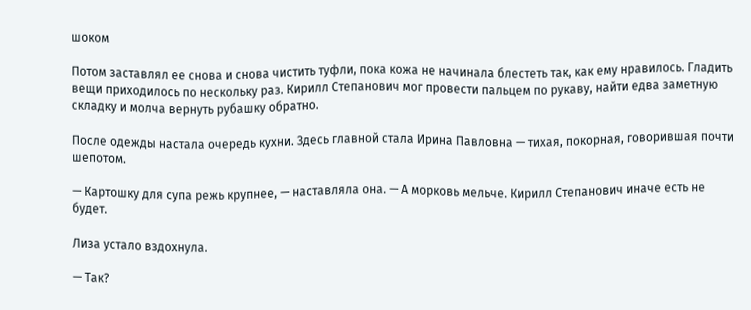шоком

Потом заставлял ее снова и снова чистить туфли, пока кожа не начинала блестеть так, как ему нравилось. Гладить вещи приходилось по нескольку раз. Кирилл Степанович мог провести пальцем по рукаву, найти едва заметную складку и молча вернуть рубашку обратно.

После одежды настала очередь кухни. Здесь главной стала Ирина Павловна — тихая, покорная, говорившая почти шепотом.

— Картошку для супа режь крупнее, — наставляла она. — А морковь мельче. Кирилл Степанович иначе есть не будет.

Лиза устало вздохнула.

— Так?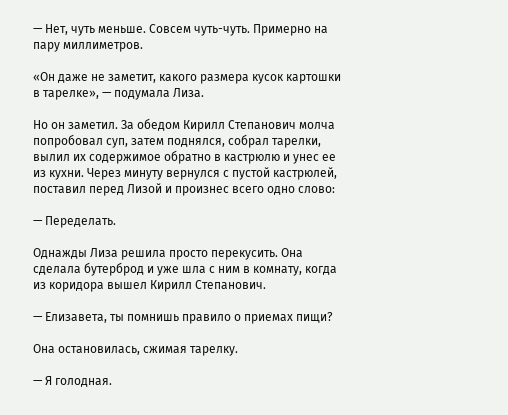— Нет, чуть меньше. Совсем чуть-чуть. Примерно на пару миллиметров.

«Он даже не заметит, какого размера кусок картошки в тарелке», — подумала Лиза.

Но он заметил. За обедом Кирилл Степанович молча попробовал суп, затем поднялся, собрал тарелки, вылил их содержимое обратно в кастрюлю и унес ее из кухни. Через минуту вернулся с пустой кастрюлей, поставил перед Лизой и произнес всего одно слово:

— Переделать.

Однажды Лиза решила просто перекусить. Она сделала бутерброд и уже шла с ним в комнату, когда из коридора вышел Кирилл Степанович.

— Елизавета, ты помнишь правило о приемах пищи?

Она остановилась, сжимая тарелку.

— Я голодная.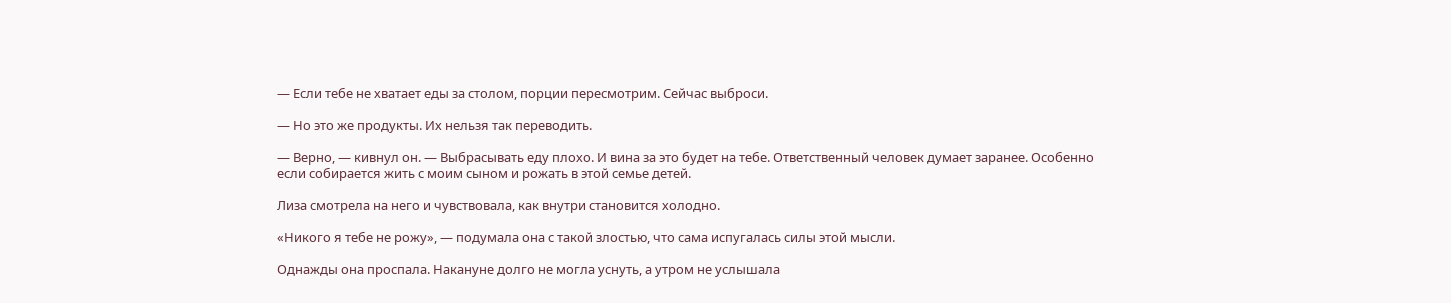— Если тебе не хватает еды за столом, порции пересмотрим. Сейчас выброси.

— Но это же продукты. Их нельзя так переводить.

— Верно, — кивнул он. — Выбрасывать еду плохо. И вина за это будет на тебе. Ответственный человек думает заранее. Особенно если собирается жить с моим сыном и рожать в этой семье детей.

Лиза смотрела на него и чувствовала, как внутри становится холодно.

«Никого я тебе не рожу», — подумала она с такой злостью, что сама испугалась силы этой мысли.

Однажды она проспала. Накануне долго не могла уснуть, а утром не услышала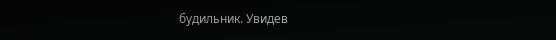будильник. Увидев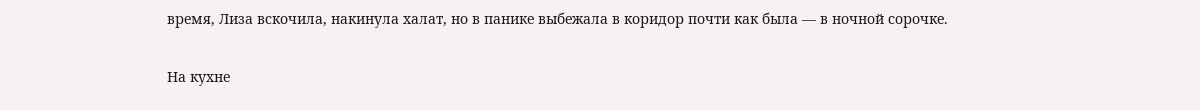время, Лиза вскочила, накинула халат, но в панике выбежала в коридор почти как была — в ночной сорочке.

На кухне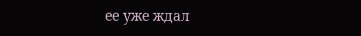ее уже ждал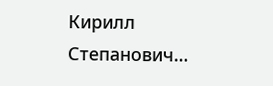Кирилл Степанович…